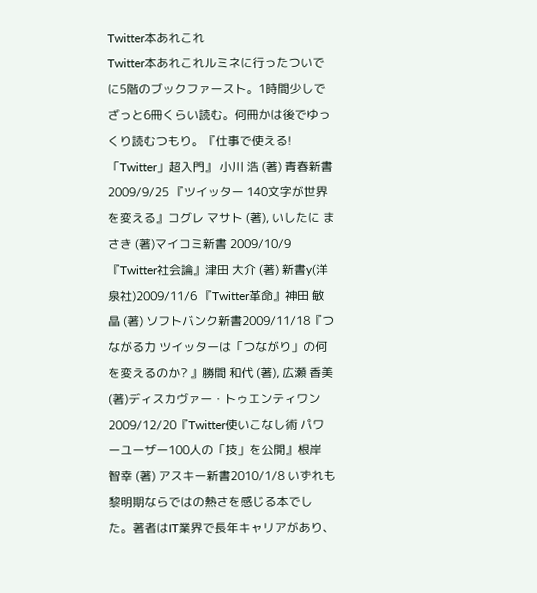Twitter本あれこれ
Twitter本あれこれルミネに行ったついでに5階のブックファースト。1時間少しでざっと6冊くらい読む。何冊かは後でゆっくり読むつもり。『仕事で使える!「Twitter」超入門』 小川 浩 (著) 青春新書2009/9/25 『ツイッター 140文字が世界を変える』コグレ マサト (著), いしたに まさき (著)マイコミ新書 2009/10/9『Twitter社会論』津田 大介 (著) 新書y(洋泉社)2009/11/6 『Twitter革命』神田 敏晶 (著) ソフトバンク新書2009/11/18『つながる力 ツイッターは「つながり」の何を変えるのか? 』勝間 和代 (著), 広瀬 香美 (著)ディスカヴァー・トゥエンティワン2009/12/20『Twitter使いこなし術 パワーユーザー100人の「技」を公開』根岸 智幸 (著) アスキー新書2010/1/8 いずれも黎明期ならではの熱さを感じる本でした。著者はIT業界で長年キャリアがあり、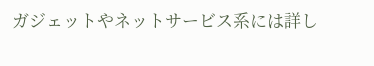ガジェットやネットサービス系には詳し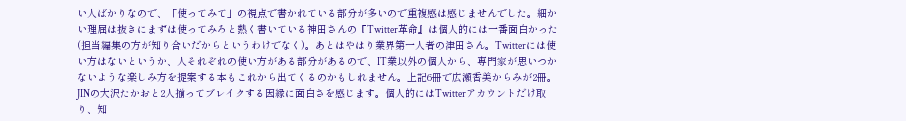い人ばかりなので、「使ってみて」の視点で書かれている部分が多いので重複感は感じませんでした。細かい理屈は抜きにまずは使ってみろと熱く書いている神田さんの『Twitter革命』は個人的には一番面白かった(担当編集の方が知り合いだからというわけでなく)。あとはやはり業界第一人者の津田さん。Twitterには使い方はないというか、人それぞれの使い方がある部分があるので、IT業以外の個人から、専門家が思いつかないような楽しみ方を提案する本もこれから出てくるのかもしれません。上記6冊で広瀬香美からみが2冊。JINの大沢たかおと2人揃ってブレイクする因縁に面白さを感じます。個人的にはTwitterアカウントだけ取り、知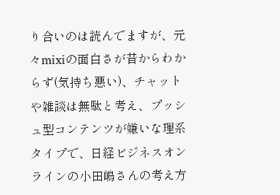り合いのは読んでますが、元々mixiの面白さが昔からわからず(気持ち悪い)、チャットや雑談は無駄と考え、プッシュ型コンテンツが嫌いな理系タイプで、日経ビジネスオンラインの小田嶋さんの考え方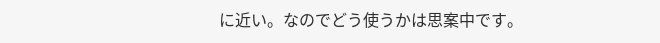に近い。なのでどう使うかは思案中です。